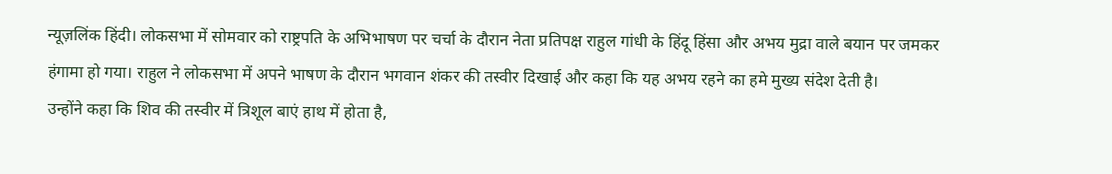न्यूज़लिंक हिंदी। लोकसभा में सोमवार को राष्ट्रपति के अभिभाषण पर चर्चा के दौरान नेता प्रतिपक्ष राहुल गांधी के हिंदू हिंसा और अभय मुद्रा वाले बयान पर जमकर हंगामा हो गया। राहुल ने लोकसभा में अपने भाषण के दौरान भगवान शंकर की तस्वीर दिखाई और कहा कि यह अभय रहने का हमे मुख्य संदेश देती है।
उन्होंने कहा कि शिव की तस्वीर में त्रिशूल बाएं हाथ में होता है,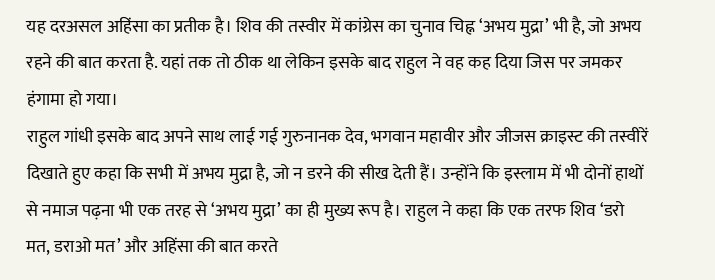यह दरअसल अहिंसा का प्रतीक है। शिव की तस्वीर में कांग्रेस का चुनाव चिह्न ‘अभय मुद्रा’ भी है, जो अभय रहने की बात करता है. यहां तक तो ठीक था लेकिन इसके बाद राहुल ने वह कह दिया जिस पर जमकर हंगामा हो गया।
राहुल गांधी इसके बाद अपने साथ लाई गई गुरुनानक देव, भगवान महावीर और जीजस क्राइस्ट की तस्वीरें दिखाते हुए कहा कि सभी में अभय मुद्रा है, जो न डरने की सीख देती हैं। उन्होंने कि इस्लाम में भी दोनों हाथों से नमाज पढ़ना भी एक तरह से ‘अभय मुद्रा’ का ही मुख्य रूप है। राहुल ने कहा कि एक तरफ शिव ‘डरो मत, डराओ मत’ और अहिंसा की बात करते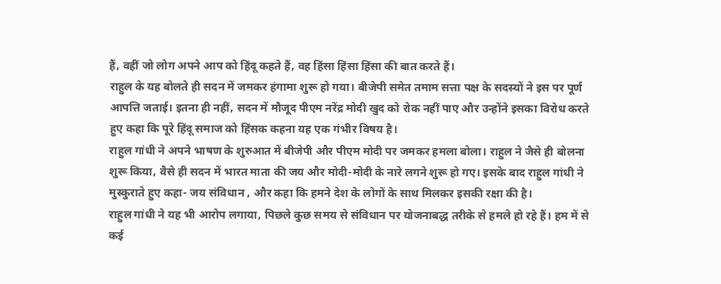हैं, वहीं जो लोग अपने आप को हिंदू कहते हैं, वह हिंसा हिंसा हिंसा की बात करते हैं।
राहुल के यह बोलते ही सदन में जमकर हंगामा शुरू हो गया। बीजेपी समेत तमाम सत्ता पक्ष के सदस्यों ने इस पर पूर्ण आपत्ति जताई। इतना ही नहीं, सदन में मौजूद पीएम नरेंद्र मोदी खुद को रोक नहीं पाए और उन्होंने इसका विरोध करते हुए कहा कि पूरे हिंदू समाज को हिंसक कहना यह एक गंभीर विषय है।
राहुल गांधी ने अपने भाषण के शुरुआत में बीजेपी और पीएम मोदी पर जमकर हमला बोला। राहुल ने जैसे ही बोलना शुरू किया, वैसे ही सदन में भारत माता की जय और मोदी-मोदी के नारे लगने शुरू हो गए। इसके बाद राहुल गांधी ने मुस्कुराते हुए कहा- जय संविधान , और कहा कि हमने देश के लोगों के साथ मिलकर इसकी रक्षा की है।
राहुल गांधी ने यह भी आरोप लगाया, पिछले कुछ समय से संविधान पर योजनाबद्ध तरीके से हमले हो रहे हैं। हम में से कई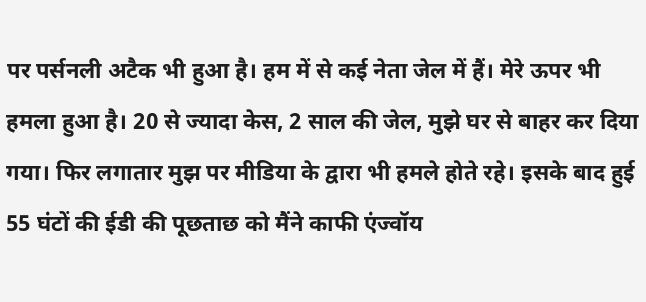पर पर्सनली अटैक भी हुआ है। हम में से कई नेता जेल में हैं। मेरे ऊपर भी हमला हुआ है। 20 से ज्यादा केस, 2 साल की जेल, मुझे घर से बाहर कर दिया गया। फिर लगातार मुझ पर मीडिया के द्वारा भी हमले होते रहे। इसके बाद हुई 55 घंटों की ईडी की पूछताछ को मैंने काफी एंज्वॉय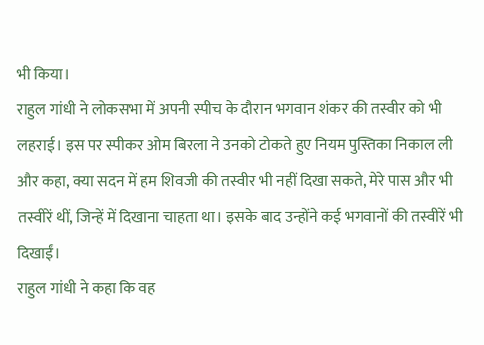भी किया।
राहुल गांधी ने लोकसभा में अपनी स्पीच के दौरान भगवान शंकर की तस्वीर को भी लहराई। इस पर स्पीकर ओम बिरला ने उनको टोकते हुए नियम पुस्तिका निकाल ली और कहा, क्या सदन में हम शिवजी की तस्वीर भी नहीं दिखा सकते, मेरे पास और भी तस्वीरें थीं, जिन्हें में दिखाना चाहता था। इसके बाद उन्होंने कई भगवानों की तस्वीरें भी दिखाईं।
राहुल गांधी ने कहा कि वह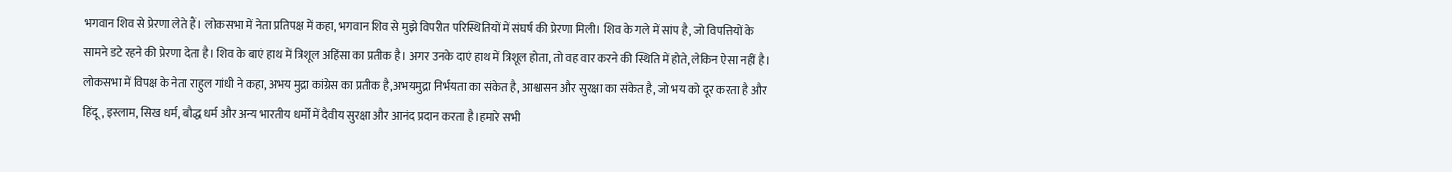भगवान शिव से प्रेरणा लेते हैं। लोकसभा में नेता प्रतिपक्ष में कहा, भगवान शिव से मुझे विपरीत परिस्थितियों में संघर्ष की प्रेरणा मिली। शिव के गले में सांप है, जो विपत्तियों के सामने डटे रहने की प्रेरणा देता है। शिव के बाएं हाथ में त्रिशूल अहिंसा का प्रतीक है। अगर उनके दाएं हाथ में त्रिशूल होता, तो वह वार करने की स्थिति में होते, लेकिन ऐसा नहीं है।
लोकसभा में विपक्ष के नेता राहुल गांधी ने कहा, अभय मुद्रा कांग्रेस का प्रतीक है,अभयमुद्रा निर्भयता का संकेत है, आश्वासन और सुरक्षा का संकेत है, जो भय को दूर करता है और हिंदू, इस्लाम, सिख धर्म, बौद्ध धर्म और अन्य भारतीय धर्मों में दैवीय सुरक्षा और आनंद प्रदान करता है।हमारे सभी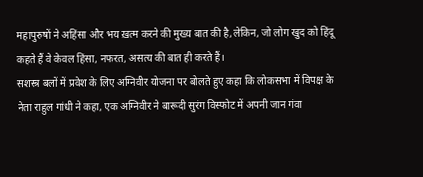महापुरुषों ने अहिंसा और भय ख़त्म करने की मुख्य बात की है,लेकिन, जो लोग खुद को हिंदू कहते हैं वे केवल हिंसा, नफरत, असत्य की बात ही करते हैं।
सशस्त्र बलों में प्रवेश के लिए अग्निवीर योजना पर बोलते हुए कहा कि लोकसभा में विपक्ष के नेता राहुल गांधी ने कहा, एक अग्निवीर ने बारूदी सुरंग विस्फोट में अपनी जान गंवा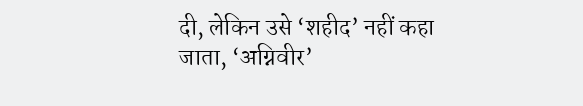दी, लेकिन उसे ‘शहीद’ नहीं कहा जाता, ‘अग्निवीर’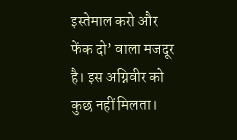इस्तेमाल करो और फेंक दो’ वाला मजदूर है। इस अग्निवीर को कुछ नहीं मिलता।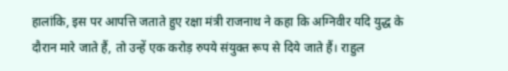हालांकि, इस पर आपत्ति जताते हुए रक्षा मंत्री राजनाथ ने कहा कि अग्निवीर यदि युद्ध के दौरान मारे जाते हैं, तो उन्हें एक करोड़ रुपये संयुक्त रूप से दिये जाते हैं। राहुल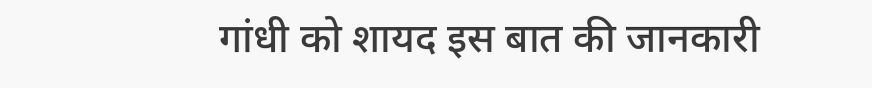गांधी को शायद इस बात की जानकारी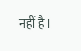नहीं है।